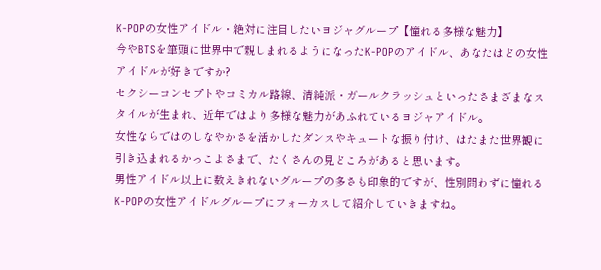K-POPの女性アイドル・絶対に注目したいヨジャグループ【憧れる多様な魅力】
今やBTSを筆頭に世界中で親しまれるようになったK-POPのアイドル、あなたはどの女性アイドルが好きですか?
セクシーコンセプトやコミカル路線、清純派・ガールクラッシュといったさまざまなスタイルが生まれ、近年ではより多様な魅力があふれているヨジャアイドル。
女性ならではのしなやかさを活かしたダンスやキュートな振り付け、はたまた世界観に引き込まれるかっこよさまで、たくさんの見どころがあると思います。
男性アイドル以上に数えきれないグループの多さも印象的ですが、性別問わずに憧れるK-POPの女性アイドルグループにフォーカスして紹介していきますね。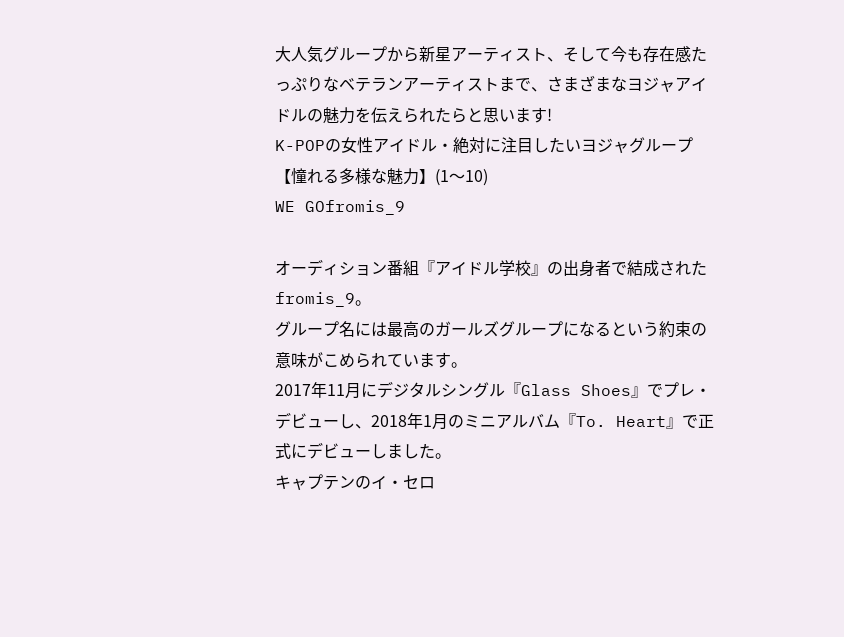大人気グループから新星アーティスト、そして今も存在感たっぷりなベテランアーティストまで、さまざまなヨジャアイドルの魅力を伝えられたらと思います!
K-POPの女性アイドル・絶対に注目したいヨジャグループ【憧れる多様な魅力】(1〜10)
WE GOfromis_9

オーディション番組『アイドル学校』の出身者で結成されたfromis_9。
グループ名には最高のガールズグループになるという約束の意味がこめられています。
2017年11月にデジタルシングル『Glass Shoes』でプレ・デビューし、2018年1月のミニアルバム『To. Heart』で正式にデビューしました。
キャプテンのイ・セロ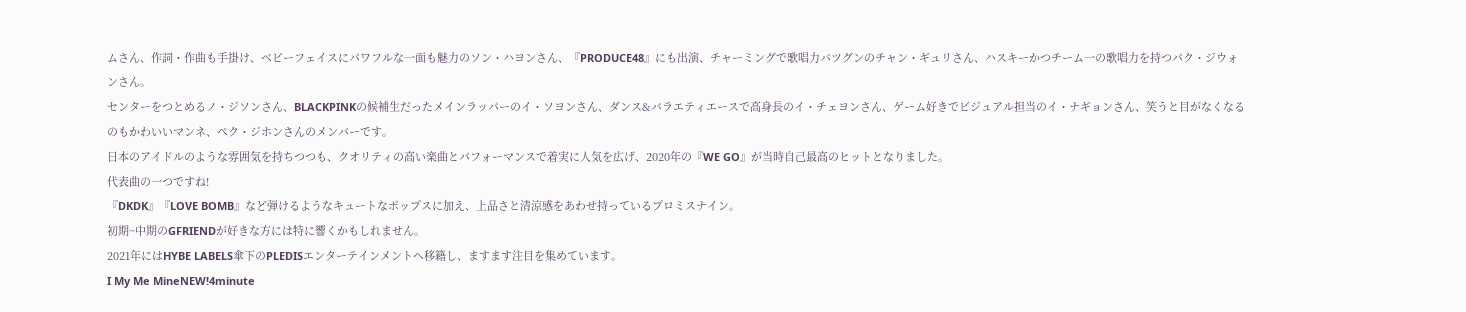ムさん、作詞・作曲も手掛け、ベビーフェイスにパワフルな一面も魅力のソン・ハヨンさん、『PRODUCE48』にも出演、チャーミングで歌唱力バツグンのチャン・ギュリさん、ハスキーかつチーム一の歌唱力を持つパク・ジウォンさん。
センターをつとめるノ・ジソンさん、BLACKPINKの候補生だったメインラッパーのイ・ソヨンさん、ダンス&バラエティエースで高身長のイ・チェヨンさん、ゲーム好きでビジュアル担当のイ・ナギョンさん、笑うと目がなくなるのもかわいいマンネ、ペク・ジホンさんのメンバーです。
日本のアイドルのような雰囲気を持ちつつも、クオリティの高い楽曲とパフォーマンスで着実に人気を広げ、2020年の『WE GO』が当時自己最高のヒットとなりました。
代表曲の一つですね!
『DKDK』『LOVE BOMB』など弾けるようなキュートなポップスに加え、上品さと清涼感をあわせ持っているプロミスナイン。
初期~中期のGFRIENDが好きな方には特に響くかもしれません。
2021年にはHYBE LABELS傘下のPLEDISエンターテインメントへ移籍し、ますます注目を集めています。
I My Me MineNEW!4minute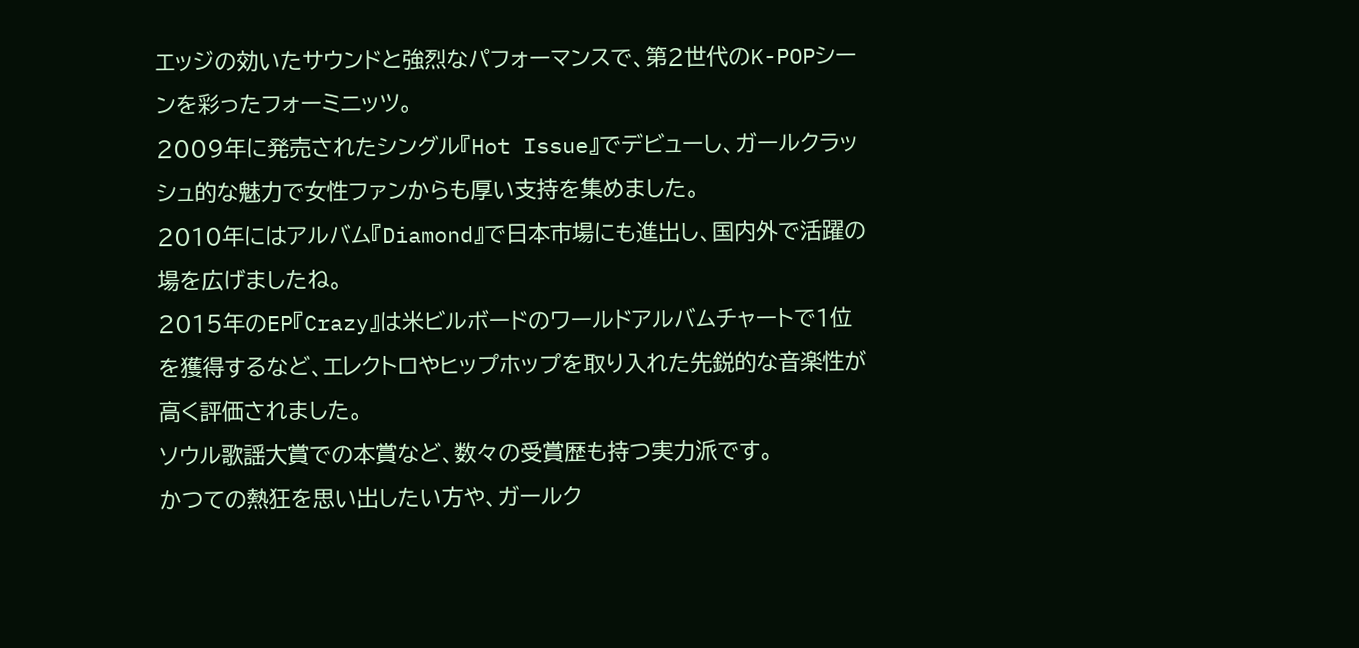エッジの効いたサウンドと強烈なパフォーマンスで、第2世代のK-POPシーンを彩ったフォーミニッツ。
2009年に発売されたシングル『Hot Issue』でデビューし、ガールクラッシュ的な魅力で女性ファンからも厚い支持を集めました。
2010年にはアルバム『Diamond』で日本市場にも進出し、国内外で活躍の場を広げましたね。
2015年のEP『Crazy』は米ビルボードのワールドアルバムチャートで1位を獲得するなど、エレクトロやヒップホップを取り入れた先鋭的な音楽性が高く評価されました。
ソウル歌謡大賞での本賞など、数々の受賞歴も持つ実力派です。
かつての熱狂を思い出したい方や、ガールク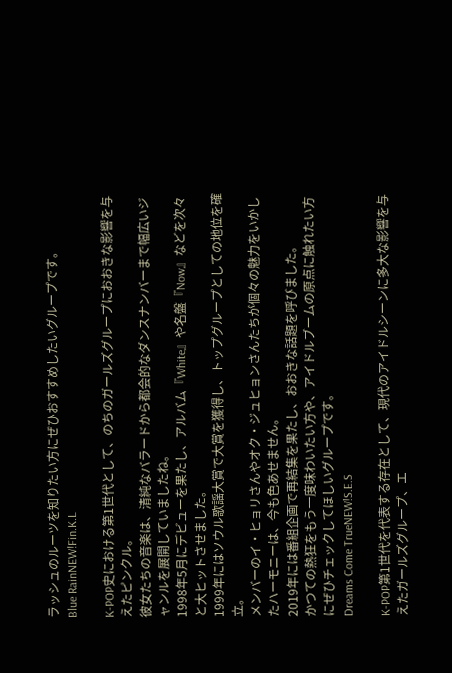ラッシュのルーツを知りたい方にぜひおすすめしたいグループです。
Blue RainNEW!Fin.K.L

K-POP史における第1世代として、のちのガールズグループにおおきな影響を与えたピンクル。
彼女たちの音楽は、清純なバラードから都会的なダンスナンバーまで幅広いジャンルを展開していましたね。
1998年5月にデビューを果たし、アルバム『White』や名盤『Now』などを次々と大ヒットさせました。
1999年にはソウル歌謡大賞で大賞を獲得し、トップグループとしての地位を確立。
メンバーのイ・ヒョリさんやオク・ジュヒョンさんたちが個々の魅力をいかしたハーモニーは、今も色あせません。
2019年には番組企画で再結集を果たし、おおきな話題を呼びました。
かつての熱狂をもう一度味わいたい方や、アイドルブームの原点に触れたい方にぜひチェックしてほしいグループです。
Dreams Come TrueNEW!S.E.S

K-POP第1世代を代表する存在として、現代のアイドルシーンに多大な影響を与えたガールズグループ、エ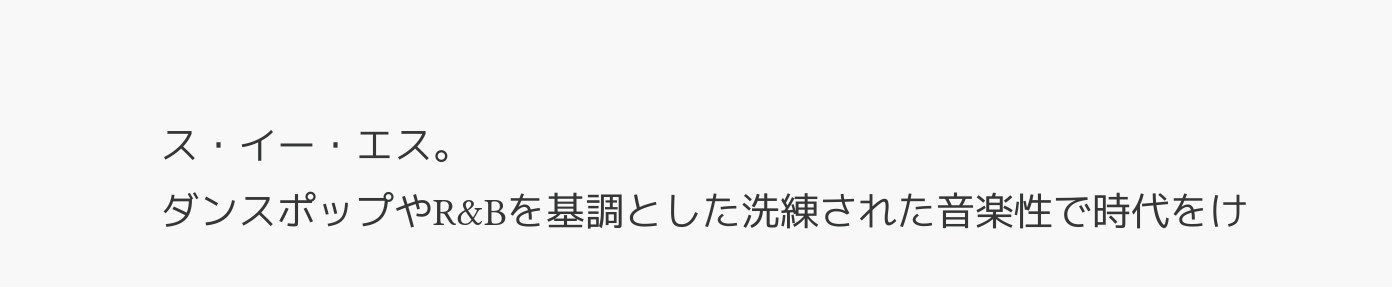ス・イー・エス。
ダンスポップやR&Bを基調とした洗練された音楽性で時代をけ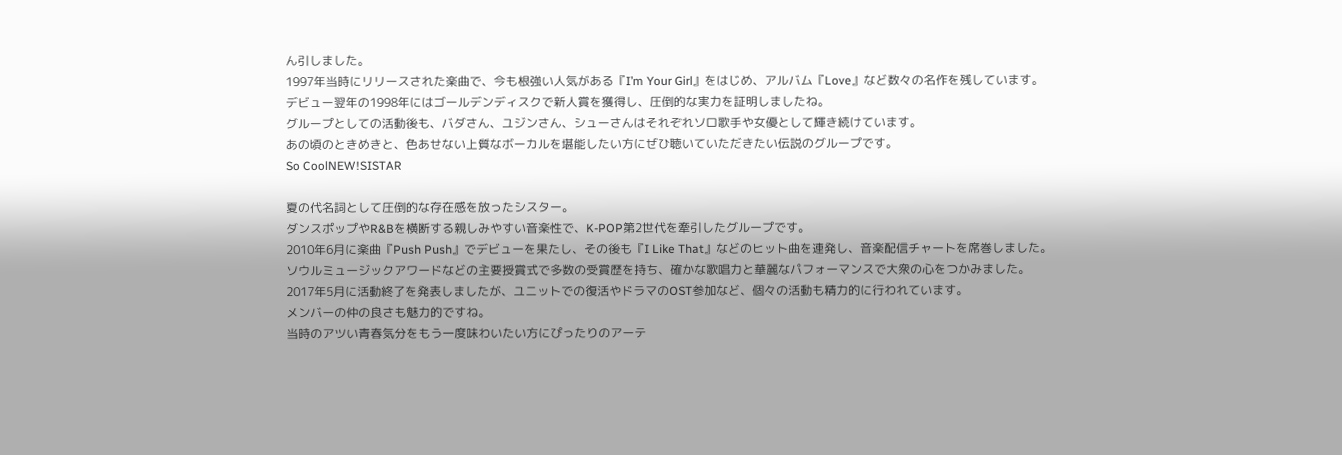ん引しました。
1997年当時にリリースされた楽曲で、今も根強い人気がある『I’m Your Girl』をはじめ、アルバム『Love』など数々の名作を残しています。
デビュー翌年の1998年にはゴールデンディスクで新人賞を獲得し、圧倒的な実力を証明しましたね。
グループとしての活動後も、バダさん、ユジンさん、シューさんはそれぞれソロ歌手や女優として輝き続けています。
あの頃のときめきと、色あせない上質なボーカルを堪能したい方にぜひ聴いていただきたい伝説のグループです。
So CoolNEW!SISTAR

夏の代名詞として圧倒的な存在感を放ったシスター。
ダンスポップやR&Bを横断する親しみやすい音楽性で、K-POP第2世代を牽引したグループです。
2010年6月に楽曲『Push Push』でデビューを果たし、その後も『I Like That』などのヒット曲を連発し、音楽配信チャートを席巻しました。
ソウルミュージックアワードなどの主要授賞式で多数の受賞歴を持ち、確かな歌唱力と華麗なパフォーマンスで大衆の心をつかみました。
2017年5月に活動終了を発表しましたが、ユニットでの復活やドラマのOST参加など、個々の活動も精力的に行われています。
メンバーの仲の良さも魅力的ですね。
当時のアツい青春気分をもう一度味わいたい方にぴったりのアーテ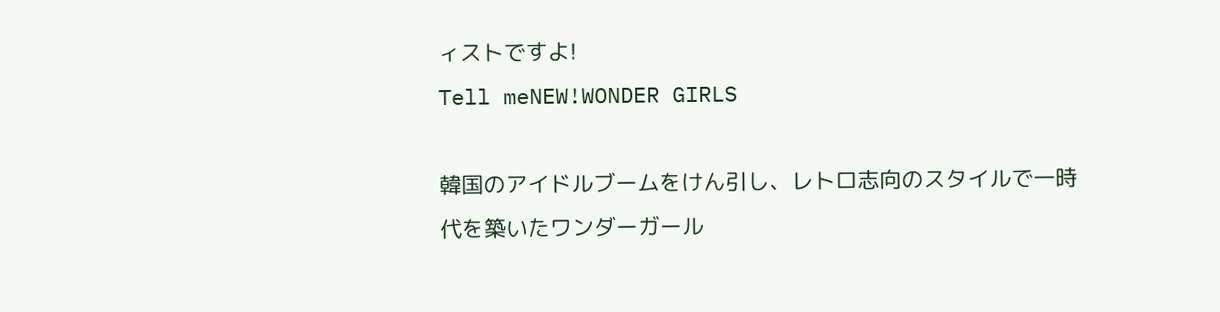ィストですよ!
Tell meNEW!WONDER GIRLS

韓国のアイドルブームをけん引し、レトロ志向のスタイルで一時代を築いたワンダーガール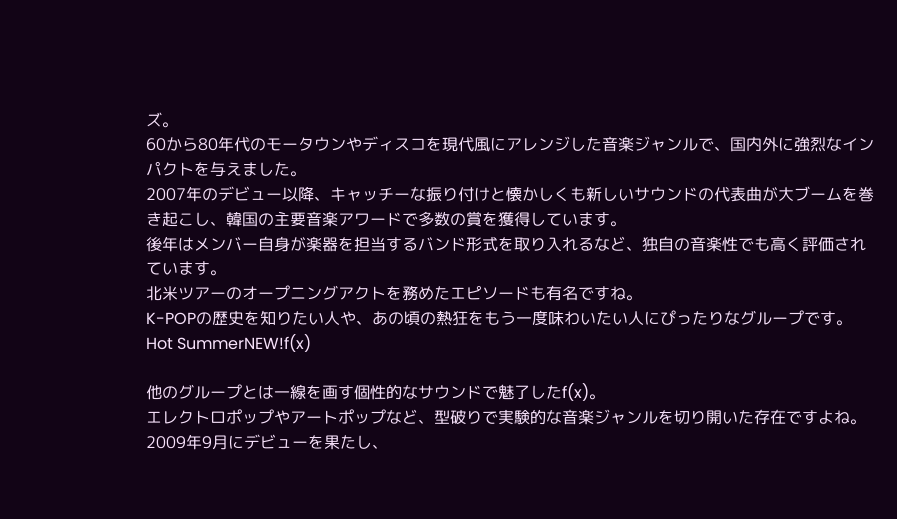ズ。
60から80年代のモータウンやディスコを現代風にアレンジした音楽ジャンルで、国内外に強烈なインパクトを与えました。
2007年のデビュー以降、キャッチーな振り付けと懐かしくも新しいサウンドの代表曲が大ブームを巻き起こし、韓国の主要音楽アワードで多数の賞を獲得しています。
後年はメンバー自身が楽器を担当するバンド形式を取り入れるなど、独自の音楽性でも高く評価されています。
北米ツアーのオープニングアクトを務めたエピソードも有名ですね。
K-POPの歴史を知りたい人や、あの頃の熱狂をもう一度味わいたい人にぴったりなグループです。
Hot SummerNEW!f(x)

他のグループとは一線を画す個性的なサウンドで魅了したf(x)。
エレクトロポップやアートポップなど、型破りで実験的な音楽ジャンルを切り開いた存在ですよね。
2009年9月にデビューを果たし、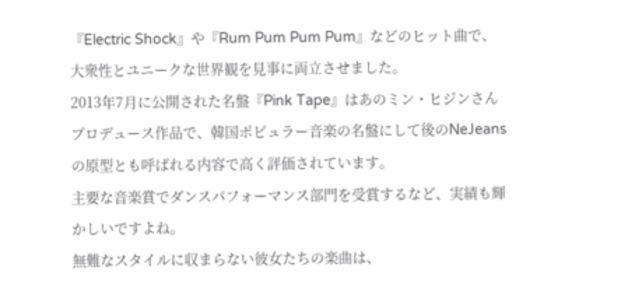『Electric Shock』や『Rum Pum Pum Pum』などのヒット曲で、大衆性とユニークな世界観を見事に両立させました。
2013年7月に公開された名盤『Pink Tape』はあのミン・ヒジンさんプロデュース作品で、韓国ポピュラー音楽の名盤にして後のNeJeansの原型とも呼ばれる内容で高く評価されています。
主要な音楽賞でダンスパフォーマンス部門を受賞するなど、実績も輝かしいですよね。
無難なスタイルに収まらない彼女たちの楽曲は、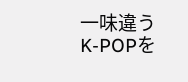一味違うK-POPを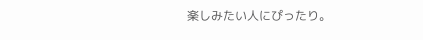楽しみたい人にぴったり。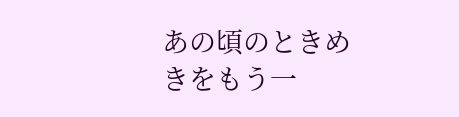あの頃のときめきをもう一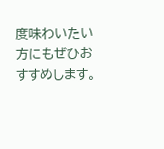度味わいたい方にもぜひおすすめします。